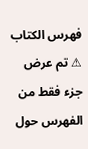فهرس الكتاب
⚠ تم عرض جزء فقط من الفهرس حول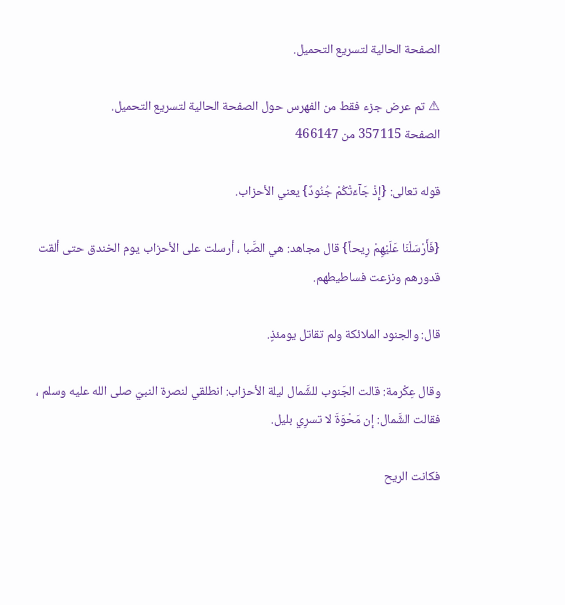الصفحة الحالية لتسريع التحميل.

⚠ تم عرض جزء فقط من الفهرس حول الصفحة الحالية لتسريع التحميل.
الصفحة 357115 من 466147

قوله تعالى: {إِذْ جَآءَتْكُمْ جُنُودٌ} يعني الأحزاب.

{فَأَرْسَلْنَا عَلَيْهِمْ رِيحاً} قال مجاهد: هي الصَّبا ، أرسلت على الأحزاب يوم الخندق حتى ألقت قدورهم ونزعت فساطيطهم.

قال: والجنود الملائكة ولم تقاتل يومئذٍ.

وقال عِكْرمة: قالت الجَنوب للشَّمال ليلة الأحزاب: انطلقي لنصرة النبيّ صلى الله عليه وسلم ، فقالت الشَّمال: إن مَحْوَةَ لا تسرِي بليل.

فكانت الريح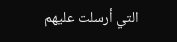التي أرسلت عليهم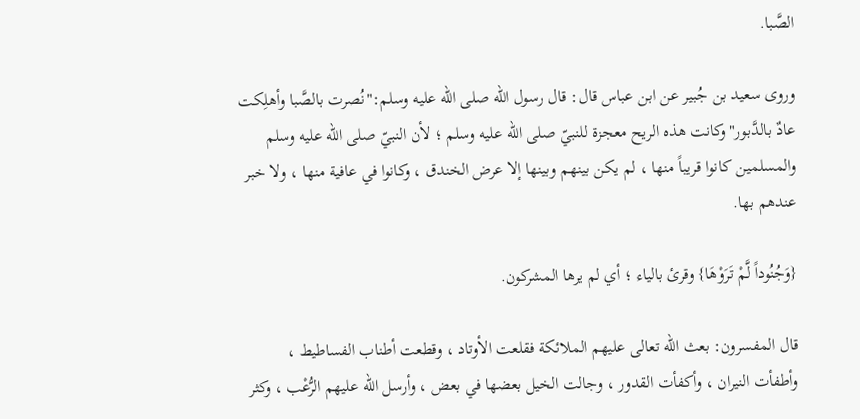الصَّبا.

وروى سعيد بن جُبير عن ابن عباس قال: قال رسول الله صلى الله عليه وسلم:"نُصرت بالصَّبا وأهلِكت عادٌ بالدَّبور"وكانت هذه الريح معجزة للنبيّ صلى الله عليه وسلم ؛ لأن النبيّ صلى الله عليه وسلم والمسلمين كانوا قريباً منها ، لم يكن بينهم وبينها إلا عرض الخندق ، وكانوا في عافية منها ، ولا خبر عندهم بها.

{وَجُنُوداً لَّمْ تَرَوْهَا} وقرئ بالياء ؛ أي لم يرها المشركون.

قال المفسرون: بعث الله تعالى عليهم الملائكة فقلعت الأوتاد ، وقطعت أطناب الفساطيط ، وأطفأت النيران ، وأكفأت القدور ، وجالت الخيل بعضها في بعض ، وأرسل الله عليهم الرُّعْب ، وكثر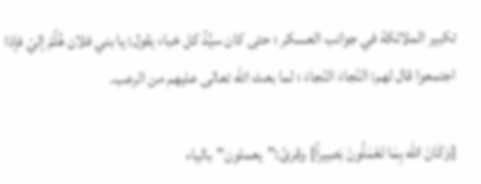تكبير الملائكة في جوانب العسكر ؛ حتى كان سيَّدُ كل خباء يقول: يا بني فلان هُلُمّ إليّ فإذا اجتمعوا قال لهم: النّجاءَ النّجاءَ ؛ لما بعث الله تعالى عليهم من الرعب.

{وَكَانَ الله بِمَا تَعْمَلُونَ بَصِيراً} وقرئ:"يعملون"بالياء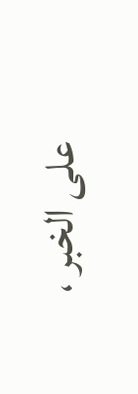على الخبر ،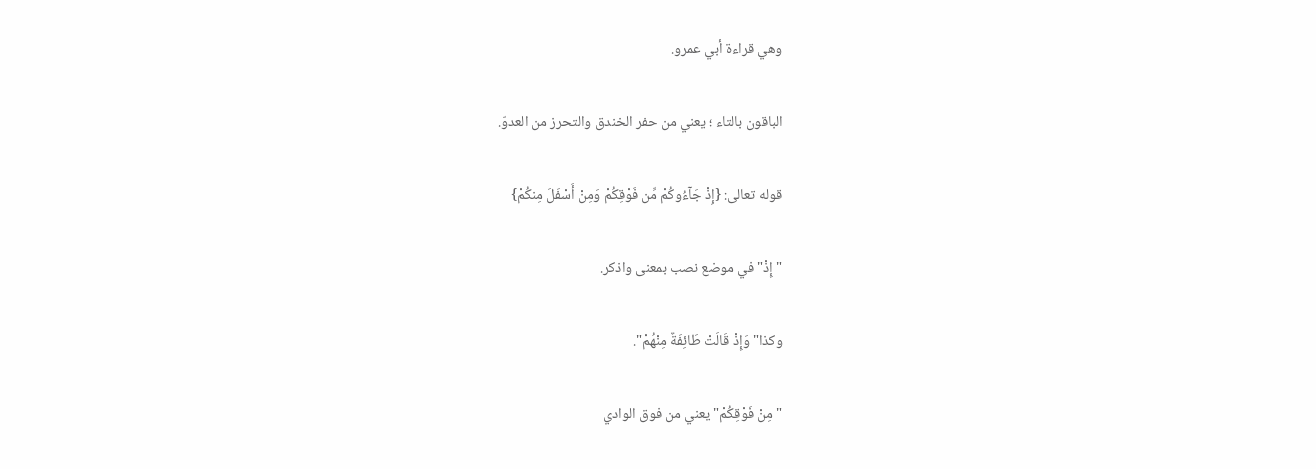وهي قراءة أبي عمرو.

الباقون بالتاء ؛ يعني من حفر الخندق والتحرز من العدوّ.

قوله تعالى: {إِذْ جَآءُوكُمْ مِّن فَوْقِكُمْ وَمِنْ أَسْفَلَ مِنكُمْ}

"إِذْ"في موضع نصب بمعنى واذكر.

وكذا"وَإِذْ قَالَتْ طَائِفَةٌ مِنْهُمْ".

"مِنْ فَوْقِكُمْ"يعني من فوق الوادي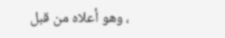، وهو أعلاه من قبل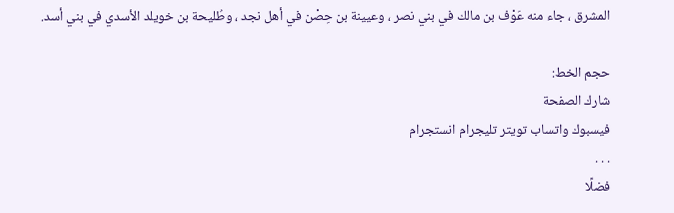المشرق ، جاء منه عَوْف بن مالك في بني نصر ، وعيينة بن حِصْن في أهل نجد ، وطُليحة بن خويلد الأسدي في بني أسد.

حجم الخط:
شارك الصفحة
فيسبوك واتساب تويتر تليجرام انستجرام
. . .
فضلًا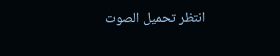انتظر تحميل الصوت